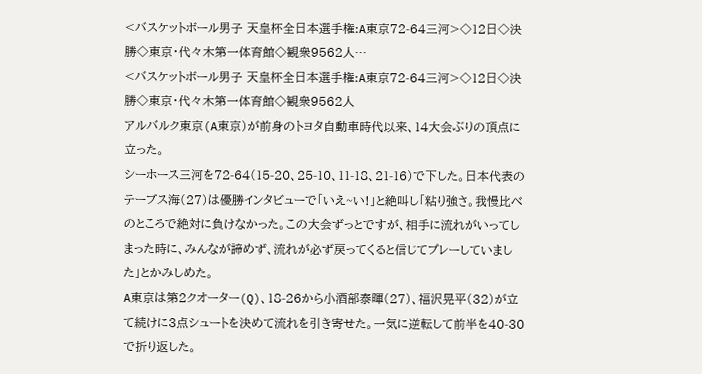<バスケットボール男子 天皇杯全日本選手権:A東京72-64三河>◇12日◇決勝◇東京・代々木第一体育館◇観衆9562人…
<バスケットボール男子 天皇杯全日本選手権:A東京72-64三河>◇12日◇決勝◇東京・代々木第一体育館◇観衆9562人
アルバルク東京(A東京)が前身のトヨタ自動車時代以来、14大会ぶりの頂点に立った。
シーホース三河を72-64(15-20、25-10、11-18、21-16)で下した。日本代表のテーブス海(27)は優勝インタビューで「いえ~い!」と絶叫し「粘り強さ。我慢比べのところで絶対に負けなかった。この大会ずっとですが、相手に流れがいってしまった時に、みんなが諦めず、流れが必ず戻ってくると信じてプレーしていました」とかみしめた。
A東京は第2クオーター(Q)、18-26から小酒部泰暉(27)、福沢晃平(32)が立て続けに3点シュートを決めて流れを引き寄せた。一気に逆転して前半を40-30で折り返した。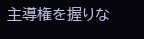主導権を握りな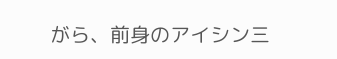がら、前身のアイシン三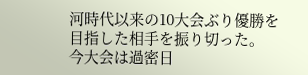河時代以来の10大会ぶり優勝を目指した相手を振り切った。
今大会は過密日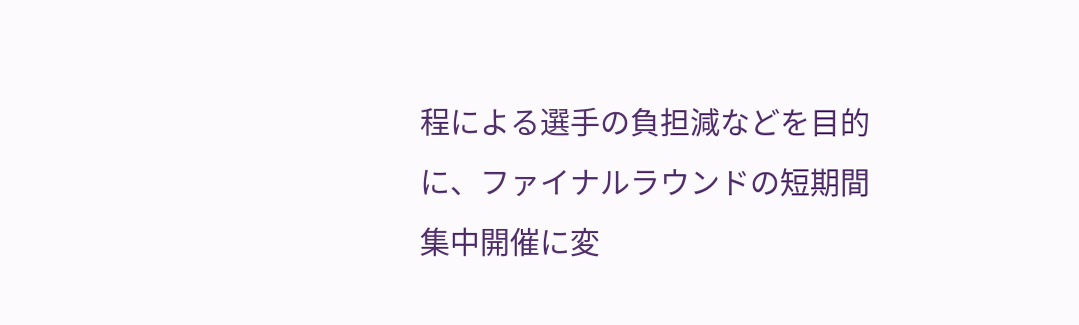程による選手の負担減などを目的に、ファイナルラウンドの短期間集中開催に変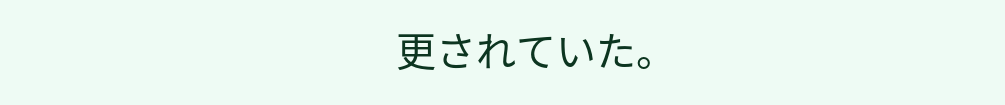更されていた。